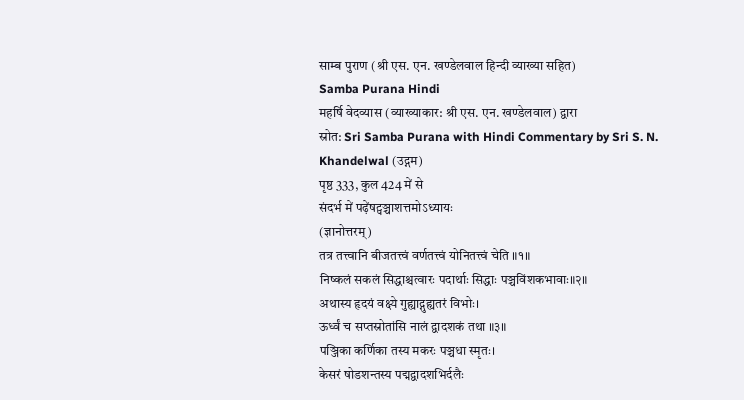साम्ब पुराण (श्री एस. एन. खण्डेलवाल हिन्दी व्याख्या सहित)
Samba Purana Hindi
महर्षि वेदव्यास (व्याख्याकार: श्री एस. एन. खण्डेलवाल) द्वारा
स्रोत: Sri Samba Purana with Hindi Commentary by Sri S. N. Khandelwal (उद्गम)
पृष्ठ 333, कुल 424 में से
संदर्भ में पढ़ेंषट्पञ्चाशत्तमोऽध्यायः
(ज्ञानोत्तरम्)
तत्र तत्त्वानि बीजतत्त्वं वर्णतत्त्वं योनितत्त्वं चेति ॥१॥
निष्कलं सकलं सिद्धाश्चत्वारः पदार्थाः सिद्धाः पञ्चविंशकभावाः॥२॥
अथास्य हृदयं वक्ष्ये गुह्याद्गुह्यतरं विभोः।
ऊर्ध्वं च सप्तस्रोतांसि नालं द्वादशकं तथा ॥३॥
पञ्जिका कर्णिका तस्य मकरः पञ्चधा स्मृतः।
केसरं षोडशन्तस्य पद्मद्वादशभिर्दलैः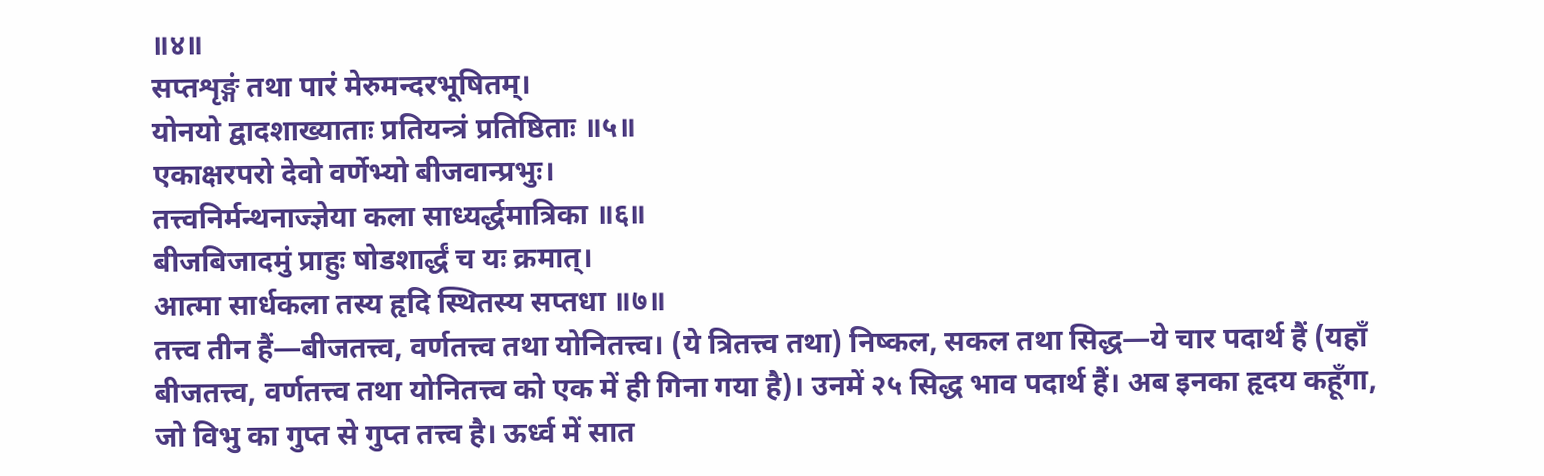॥४॥
सप्तशृङ्गं तथा पारं मेरुमन्दरभूषितम्।
योनयो द्वादशाख्याताः प्रतियन्त्रं प्रतिष्ठिताः ॥५॥
एकाक्षरपरो देवो वर्णेभ्यो बीजवान्प्रभुः।
तत्त्वनिर्मन्थनाज्ज्ञेया कला साध्यर्द्धमात्रिका ॥६॥
बीजबिजादमुं प्राहुः षोडशार्द्धं च यः क्रमात्।
आत्मा सार्धकला तस्य हृदि स्थितस्य सप्तधा ॥७॥
तत्त्व तीन हैं—बीजतत्त्व, वर्णतत्त्व तथा योनितत्त्व। (ये त्रितत्त्व तथा) निष्कल, सकल तथा सिद्ध—ये चार पदार्थ हैं (यहाँ बीजतत्त्व, वर्णतत्त्व तथा योनितत्त्व को एक में ही गिना गया है)। उनमें २५ सिद्ध भाव पदार्थ हैं। अब इनका हृदय कहूँगा, जो विभु का गुप्त से गुप्त तत्त्व है। ऊर्ध्व में सात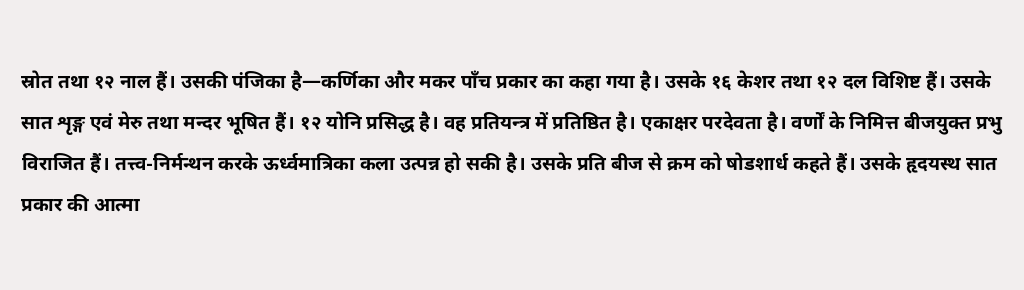स्रोत तथा १२ नाल हैं। उसकी पंजिका है—कर्णिका और मकर पाँच प्रकार का कहा गया है। उसके १६ केशर तथा १२ दल विशिष्ट हैं। उसके सात शृङ्ग एवं मेरु तथा मन्दर भूषित हैं। १२ योनि प्रसिद्ध है। वह प्रतियन्त्र में प्रतिष्ठित है। एकाक्षर परदेवता है। वर्णों के निमित्त बीजयुक्त प्रभु विराजित हैं। तत्त्व-निर्मन्थन करके ऊर्ध्वमात्रिका कला उत्पन्न हो सकी है। उसके प्रति बीज से क्रम को षोडशार्ध कहते हैं। उसके हृदयस्थ सात प्रकार की आत्मा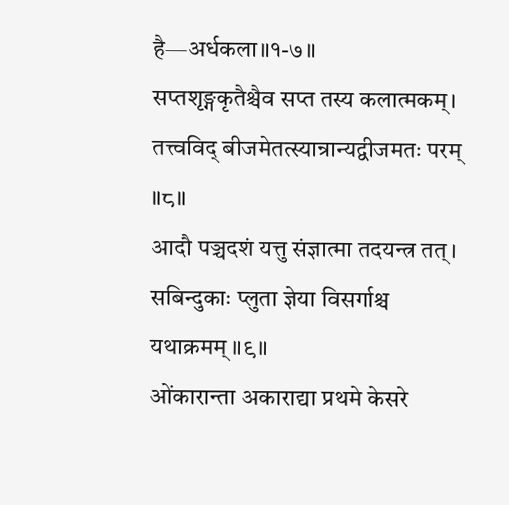है—अर्धकला॥१-७॥
सप्तशृङ्गकृतैश्चैव सप्त तस्य कलात्मकम्।
तत्त्वविद् बीजमेतत्स्यान्रान्यद्वीजमतः परम् ॥८॥
आदौ पञ्चदशं यत्तु संज्ञात्मा तदयन्त्र तत्।
सबिन्दुकाः प्लुता ज्ञेया विसर्गाश्च यथाक्रमम् ॥९॥
ओंकारान्ता अकाराद्या प्रथमे केसरे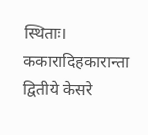स्थिताः।
ककारादिहकारान्ता द्वितीये केसरे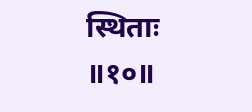स्थिताः ॥१०॥